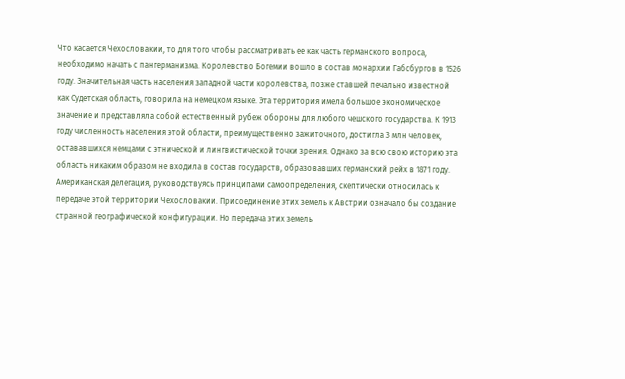Что касается Чехословакии, то для того чтобы рассматривать ее как часть германского вопроса, необходимо начать с пангерманизма. Королевство Богемии вошло в состав монархии Габсбургов в 1526 году. Значительная часть населения западной части королевства, позже ставшей печально известной как Судетская область, говорила на немецком языке. Эта территория имела большое экономическое значение и представляла собой естественный рубеж обороны для любого чешского государства. К 1913 году численность населения этой области, преимущественно зажиточного, достигла 3 млн человек, остававшихся немцами с этнической и лингвистической точки зрения. Однако за всю свою историю эта область никаким образом не входила в состав государств, образовавших германский рейх в 1871 году. Американская делегация, руководствуясь принципами самоопределения, скептически относилась к передаче этой территории Чехословакии. Присоединение этих земель к Австрии означало бы создание странной географической конфигурации. Но передача этих земель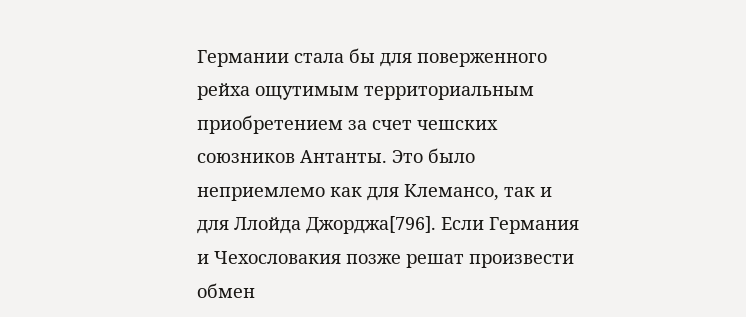Германии стала бы для поверженного рейха ощутимым территориальным приобретением за счет чешских союзников Антанты. Это было неприемлемо как для Клемансо, так и для Ллойда Джорджа[796]. Если Германия и Чехословакия позже решат произвести обмен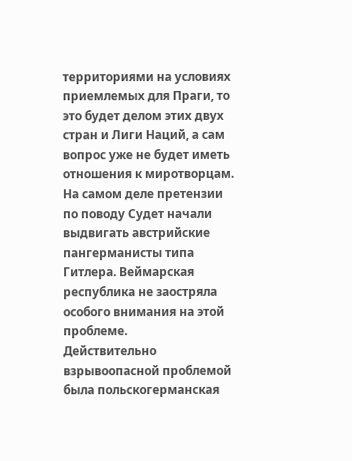территориями на условиях приемлемых для Праги, то это будет делом этих двух стран и Лиги Наций, а сам вопрос уже не будет иметь отношения к миротворцам. На самом деле претензии по поводу Судет начали выдвигать австрийские пангерманисты типа Гитлера. Веймарская республика не заостряла особого внимания на этой проблеме.
Действительно взрывоопасной проблемой была польскогерманская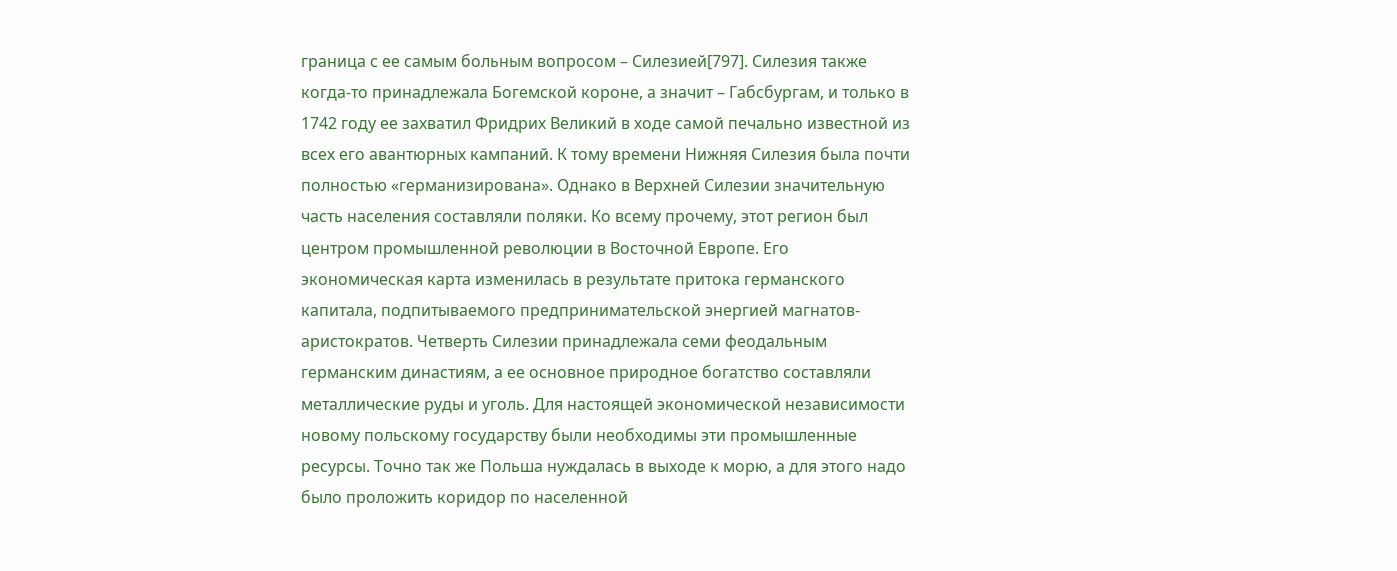граница с ее самым больным вопросом – Силезией[797]. Силезия также когда-то принадлежала Богемской короне, а значит – Габсбургам, и только в 1742 году ее захватил Фридрих Великий в ходе самой печально известной из всех его авантюрных кампаний. К тому времени Нижняя Силезия была почти полностью «германизирована». Однако в Верхней Силезии значительную часть населения составляли поляки. Ко всему прочему, этот регион был центром промышленной революции в Восточной Европе. Его экономическая карта изменилась в результате притока германского капитала, подпитываемого предпринимательской энергией магнатов-аристократов. Четверть Силезии принадлежала семи феодальным германским династиям, а ее основное природное богатство составляли металлические руды и уголь. Для настоящей экономической независимости новому польскому государству были необходимы эти промышленные ресурсы. Точно так же Польша нуждалась в выходе к морю, а для этого надо было проложить коридор по населенной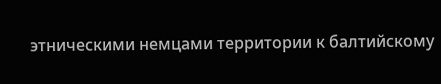этническими немцами территории к балтийскому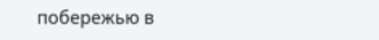побережью в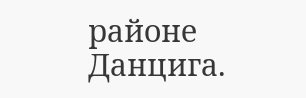районе Данцига.